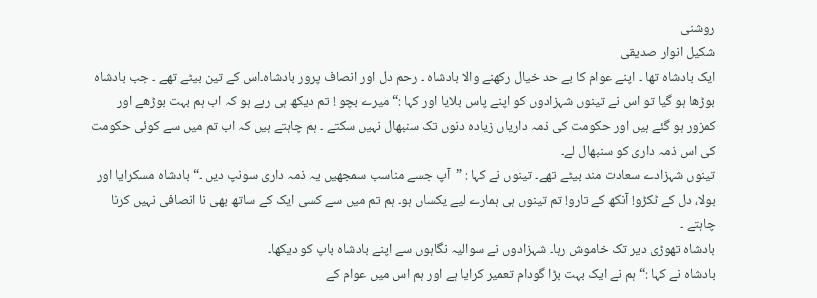روشنی
شکیل انوار صدیقی
ایک بادشاہ تھا ۔ اپنے عوام کا بے حد خیال رکھنے والا بادشاہ ۔ رحم دل اور انصاف پرور بادشاہ۔اس کے تین بیٹے تھے ۔ جب بادشاہ بوڑھا ہو گیا تو اس نے تینوں شہزادوں کو اپنے پاس بلایا اور کہا :“ میرے بچو ! تم دیکھ ہی رہے ہو کہ اب ہم بہت بوڑھے اور کمزور ہو گئے ہیں اور حکومت کی ذمہ داریاں زیادہ دنوں تک سنبھال نہیں سکتے ۔ ہم چاہتے ہیں کہ اب تم میں سے کوئی حکومت کی اس ذمہ داری کو سنبھال لے۔
تینوں شہزادے سعادت مند بیٹے تھے۔ تینوں نے کہا : ”آپ جسے مناسب سمجھیں یہ ذمہ داری سونپ دیں ۔“بادشاہ مسکرایا اور بولا، دل کے ٹکڑو! آنکھ کے تارو! تم تینوں ہی ہمارے لیے یکساں ہو۔ ہم تم میں سے کسی ایک کے ساتھ بھی نا انصافی نہیں کرنا چاہتے ۔
بادشاہ تھوڑی دیر تک خاموش رہا۔ شہزادوں نے سوالیہ نگاہوں سے اپنے بادشاہ باپ کو دیکھا۔
بادشاہ نے کہا :“ہم نے ایک بہت بڑا گودام تعمیر کرایا ہے اور ہم اس میں عوام کے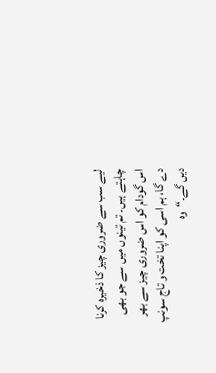لیے سب سے ضروری چیز کا ذخیرہ کرنا چاہتے ہیں۔ تم تینوں میں سے جو بھی اس گودام کو اس ضروری چیز سے بھر دے گا، ہم اسی کو اپنا تخت و تاج سونپ دیں گے۔“وہ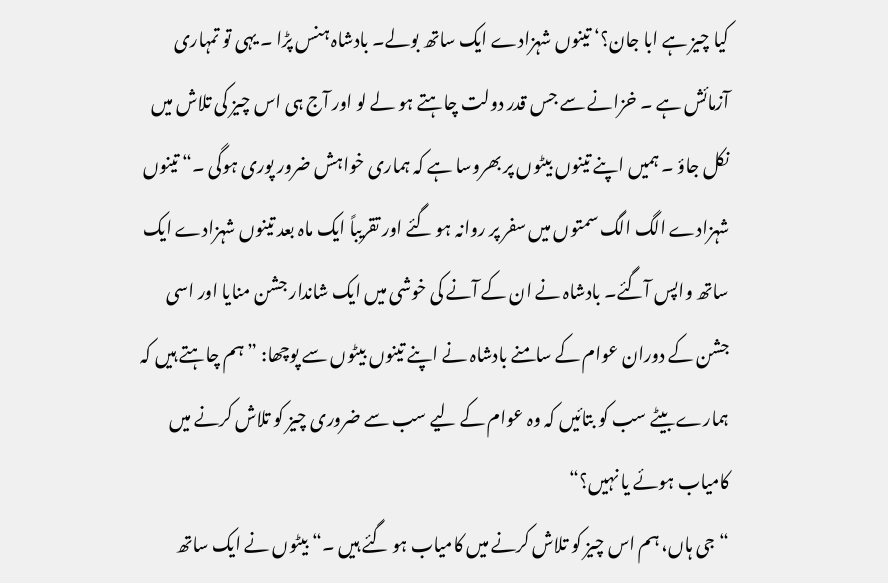کیا چیز ہے ابا جان؟‘ تینوں شہزادے ایک ساتھ بولے۔ بادشاہ ہنس پڑا ۔ یہی تو تمہاری آزمائش ہے ۔ خزانے سے جس قدر دولت چاہتے ہو لے لو اور آج ہی اس چیز کی تلاش میں نکل جاؤ ۔ ہمیں اپنے تینوں بیٹوں پر بھروسا ہے کہ ہماری خواہش ضرور پوری ہوگی ۔“ تینوں شہزادے الگ الگ سمتوں میں سفر پر روانہ ہو گئے اور تقریباً ایک ماہ بعد تینوں شہزادے ایک ساتھ واپس آگئے۔ بادشاہ نے ان کے آنے کی خوشی میں ایک شاندار جشن منایا اور اسی جشن کے دوران عوام کے سامنے بادشاہ نے اپنے تینوں بیٹوں سے پوچھا: ”ہم چاہتے ہیں کہ ہمارے بیٹے سب کو بتائیں کہ وہ عوام کے لیے سب سے ضروری چیز کو تلاش کرنے میں کامیاب ہوئے یا نہیں؟“
“جی ہاں، ہم اس چیز کو تلاش کرنے میں کامیاب ہو گئے ہیں ۔“ بیٹوں نے ایک ساتھ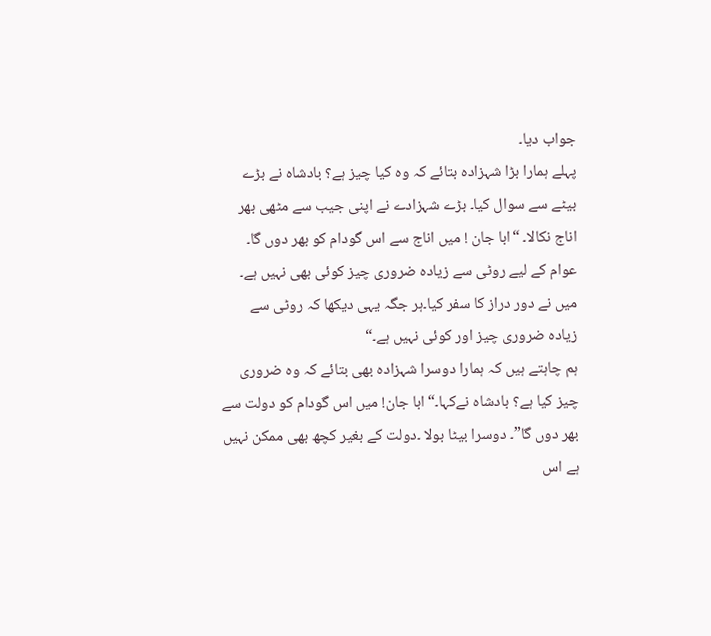جواب دیا۔
پہلے ہمارا بڑا شہزادہ بتائے کہ وہ کیا چیز ہے؟ بادشاہ نے بڑے بیٹے سے سوال کیا۔ بڑے شہزادے نے اپنی جیب سے مٹھی بھر اناج نکالا۔ “ابا جان ! میں اناج سے اس گودام کو بھر دوں گا۔ عوام کے لیے روٹی سے زیادہ ضروری چیز کوئی بھی نہیں ہے۔ میں نے دور دراز کا سفر کیا۔ہر جگہ یہی دیکھا کہ روٹی سے زیادہ ضروری چیز اور کوئی نہیں ہے۔“
ہم چاہتے ہیں کہ ہمارا دوسرا شہزادہ بھی بتائے کہ وہ ضروری چیز کیا ہے؟ بادشاہ نےکہا۔“ ابا جان! میں اس گودام کو دولت سے بھر دوں گا”۔ دوسرا بیٹا بولا ۔دولت کے بغیر کچھ بھی ممکن نہیں ہے اس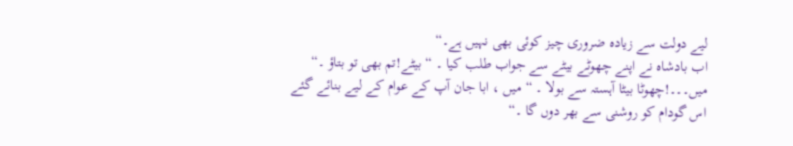لیے دولت سے زیادہ ضروری چیز کوئی بھی نہیں ہے۔“
اب بادشاہ نے اپنے چھوٹے بیٹے سے جواب طلب کیا ۔ “ بیٹے!تم بھی تو بتاؤ ۔“
میں۔۔۔!چھوٹا بیٹا آہستہ سے بولا ۔ “ میں ، ابا جان آپ کے عوام کے لیے بنائے گئے اس گودام کو روشنی سے بھر دوں گا ۔“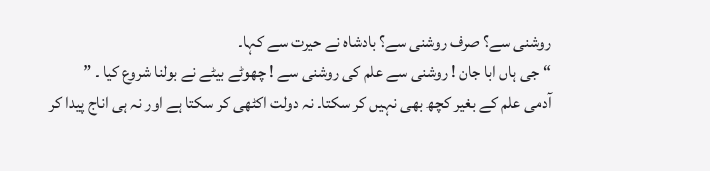روشنی سے؟ صرف روشنی سے؟ بادشاہ نے حیرت سے کہا۔
“جی ہاں ابا جان ! روشنی سے علم کی روشنی سے ! چھوٹے بیٹے نے بولنا شروع کیا ۔ ”
آدمی علم کے بغیر کچھ بھی نہیں کر سکتا۔ نہ دولت اکٹھی کر سکتا ہے اور نہ ہی اناج پیدا کر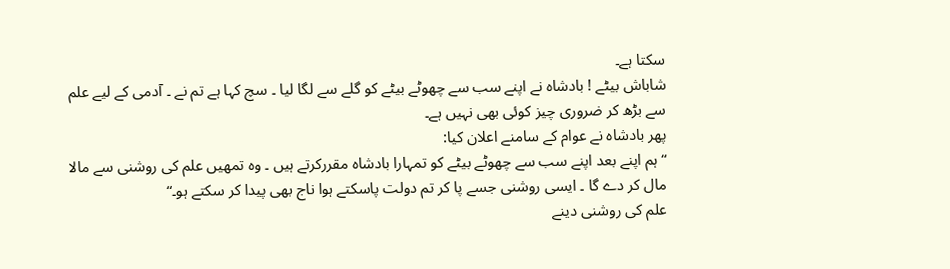سکتا ہے۔
شاباش بیٹے ! بادشاہ نے اپنے سب سے چھوٹے بیٹے کو گلے سے لگا لیا ۔ سچ کہا ہے تم نے ۔ آدمی کے لیے علم سے بڑھ کر ضروری چیز کوئی بھی نہیں ہے۔
پھر بادشاہ نے عوام کے سامنے اعلان کیا:
“ہم اپنے بعد اپنے سب سے چھوٹے بیٹے کو تمہارا بادشاہ مقررکرتے ہیں ۔ وہ تمھیں علم کی روشنی سے مالا مال کر دے گا ۔ ایسی روشنی جسے پا کر تم دولت پاسکتے ہوا ناج بھی پیدا کر سکتے ہو۔“
علم کی روشنی دینے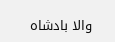والا بادشاہ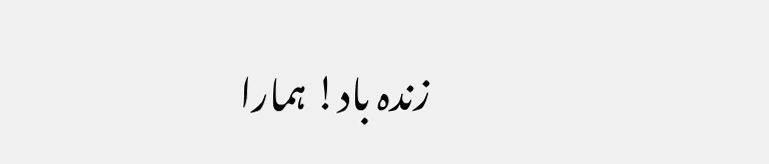زندہ باد! ہمارا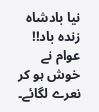نیا بادشاہ زندہ باد!! عوام نے خوش ہو کر نعرے لگائے۔